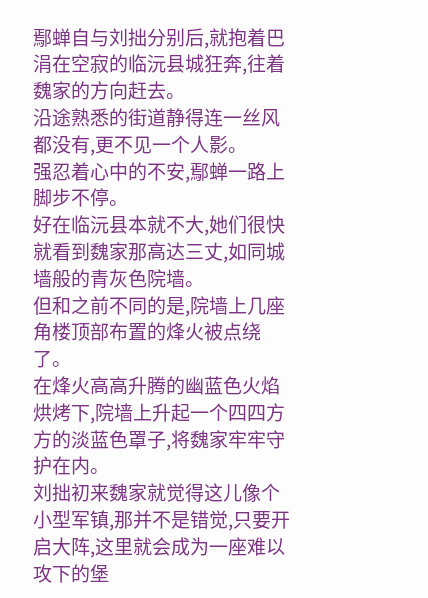鄢蝉自与刘拙分别后,就抱着巴涓在空寂的临沅县城狂奔,往着魏家的方向赶去。
沿途熟悉的街道静得连一丝风都没有,更不见一个人影。
强忍着心中的不安,鄢蝉一路上脚步不停。
好在临沅县本就不大,她们很快就看到魏家那高达三丈,如同城墙般的青灰色院墙。
但和之前不同的是,院墙上几座角楼顶部布置的烽火被点绕了。
在烽火高高升腾的幽蓝色火焰烘烤下,院墙上升起一个四四方方的淡蓝色罩子,将魏家牢牢守护在内。
刘拙初来魏家就觉得这儿像个小型军镇,那并不是错觉,只要开启大阵,这里就会成为一座难以攻下的堡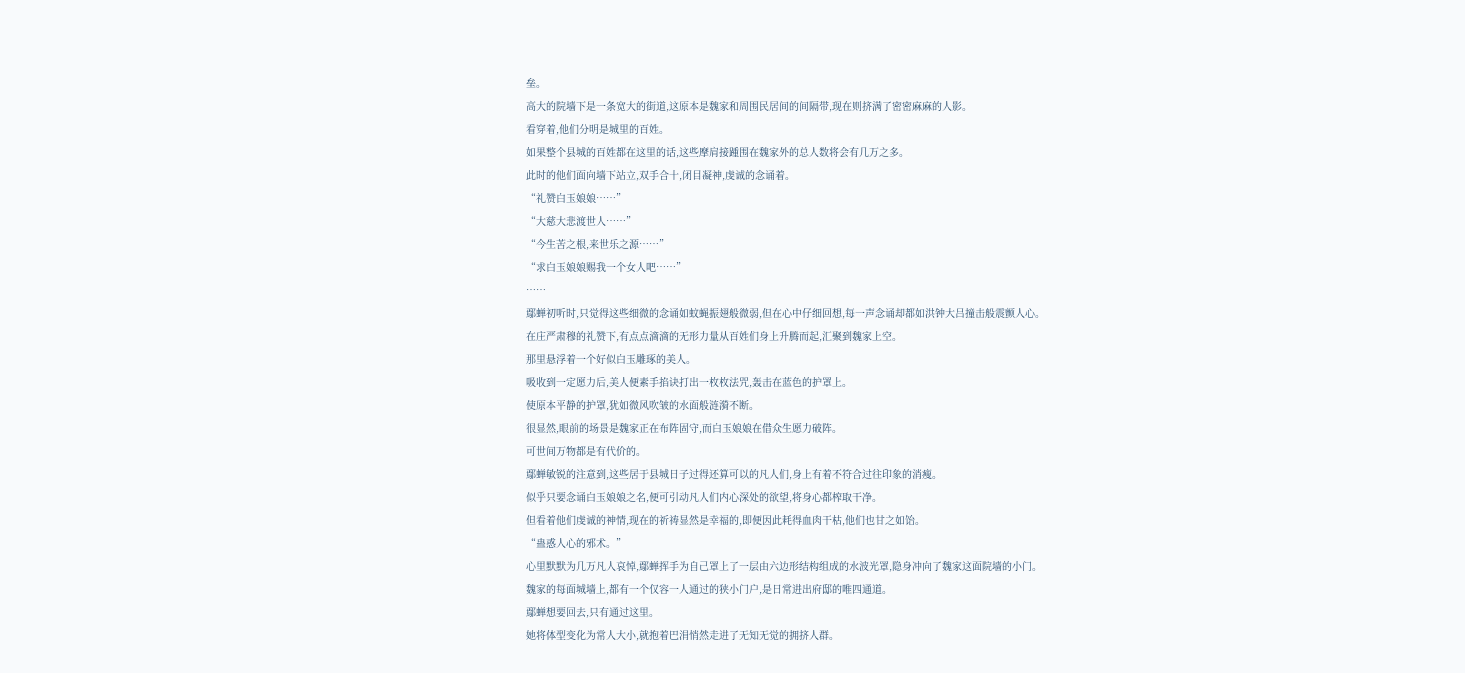垒。
高大的院墙下是一条宽大的街道,这原本是魏家和周围民居间的间隔带,现在则挤满了密密麻麻的人影。
看穿着,他们分明是城里的百姓。
如果整个县城的百姓都在这里的话,这些摩肩接踵围在魏家外的总人数将会有几万之多。
此时的他们面向墙下站立,双手合十,闭目凝神,虔诚的念诵着。
“礼赞白玉娘娘……”
“大慈大悲渡世人……”
“今生苦之根,来世乐之源……”
“求白玉娘娘赐我一个女人吧……”
……
鄢蝉初听时,只觉得这些细微的念诵如蚊蝇振翅般微弱,但在心中仔细回想,每一声念诵却都如洪钟大吕撞击般震颤人心。
在庄严肃穆的礼赞下,有点点滴滴的无形力量从百姓们身上升腾而起,汇聚到魏家上空。
那里悬浮着一个好似白玉雕琢的美人。
吸收到一定愿力后,美人便素手掐诀打出一枚枚法咒,轰击在蓝色的护罩上。
使原本平静的护罩,犹如微风吹皱的水面般涟漪不断。
很显然,眼前的场景是魏家正在布阵固守,而白玉娘娘在借众生愿力破阵。
可世间万物都是有代价的。
鄢蝉敏锐的注意到,这些居于县城日子过得还算可以的凡人们,身上有着不符合过往印象的消瘦。
似乎只要念诵白玉娘娘之名,便可引动凡人们内心深处的欲望,将身心都榨取干净。
但看着他们虔诚的神情,现在的祈祷显然是幸福的,即便因此耗得血肉干枯,他们也甘之如饴。
“蛊惑人心的邪术。”
心里默默为几万凡人哀悼,鄢蝉挥手为自己罩上了一层由六边形结构组成的水波光罩,隐身冲向了魏家这面院墙的小门。
魏家的每面城墙上,都有一个仅容一人通过的狭小门户,是日常进出府邸的唯四通道。
鄢蝉想要回去,只有通过这里。
她将体型变化为常人大小,就抱着巴涓悄然走进了无知无觉的拥挤人群。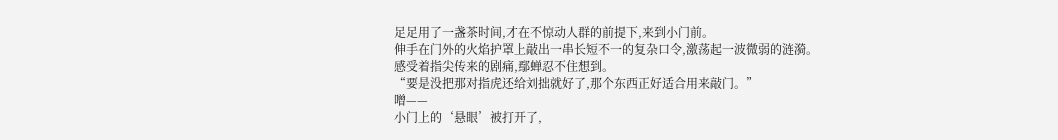足足用了一盏茶时间,才在不惊动人群的前提下,来到小门前。
伸手在门外的火焰护罩上敲出一串长短不一的复杂口令,激荡起一波微弱的涟漪。
感受着指尖传来的剧痛,鄢蝉忍不住想到。
“要是没把那对指虎还给刘拙就好了,那个东西正好适合用来敲门。”
噌——
小门上的‘悬眼’被打开了,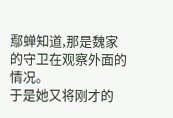鄢蝉知道,那是魏家的守卫在观察外面的情况。
于是她又将刚才的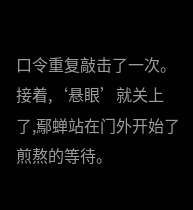口令重复敲击了一次。
接着,‘悬眼’就关上了,鄢蝉站在门外开始了煎熬的等待。